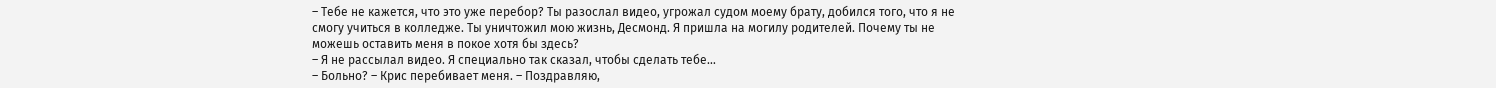– Тебе не кажется, что это уже перебор? Ты разослал видео, угрожал судом моему брату, добился того, что я не смогу учиться в колледже. Ты уничтожил мою жизнь, Десмонд. Я пришла на могилу родителей. Почему ты не можешь оставить меня в покое хотя бы здесь?
– Я не рассылал видео. Я специально так сказал, чтобы сделать тебе…
– Больно? – Крис перебивает меня. – Поздравляю,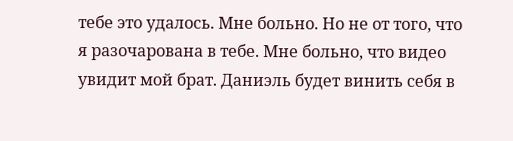тебе это удалось. Мне больно. Но не от того, что я разочарована в тебе. Мне больно, что видео увидит мой брат. Даниэль будет винить себя в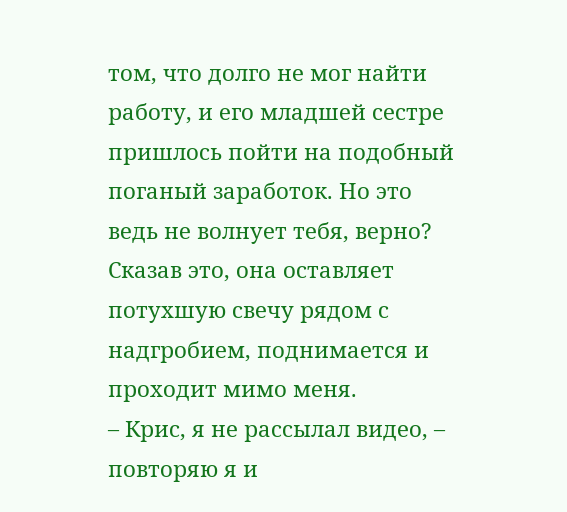том, что долго не мог найти работу, и его младшей сестре пришлось пойти на подобный поганый заработок. Но это ведь не волнует тебя, верно?
Сказав это, она оставляет потухшую свечу рядом с надгробием, поднимается и проходит мимо меня.
– Крис, я не рассылал видео, – повторяю я и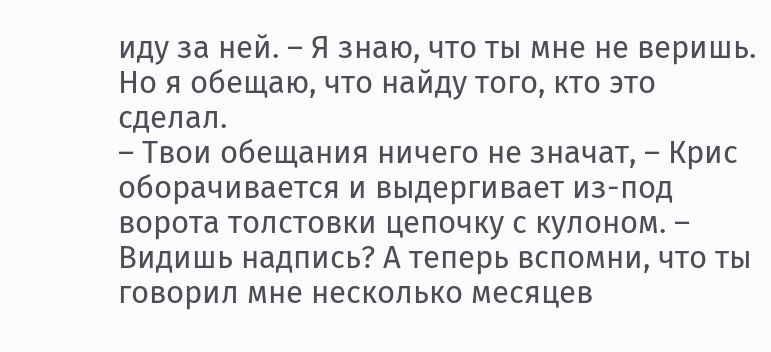иду за ней. – Я знаю, что ты мне не веришь. Но я обещаю, что найду того, кто это сделал.
– Твои обещания ничего не значат, – Крис оборачивается и выдергивает из-под ворота толстовки цепочку с кулоном. – Видишь надпись? А теперь вспомни, что ты говорил мне несколько месяцев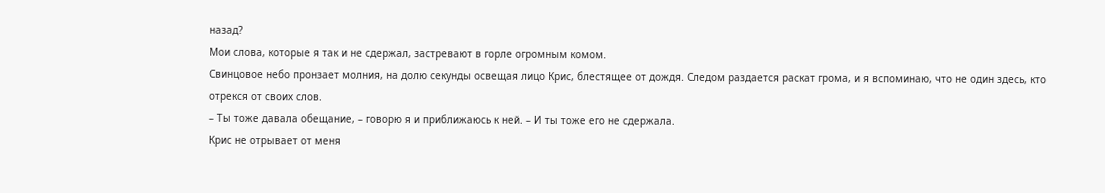назад?
Мои слова, которые я так и не сдержал, застревают в горле огромным комом.
Свинцовое небо пронзает молния, на долю секунды освещая лицо Крис, блестящее от дождя. Следом раздается раскат грома, и я вспоминаю, что не один здесь, кто отрекся от своих слов.
– Ты тоже давала обещание, – говорю я и приближаюсь к ней. – И ты тоже его не сдержала.
Крис не отрывает от меня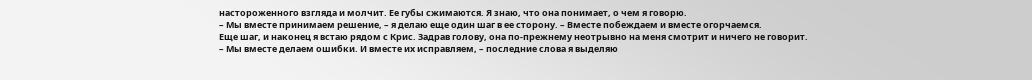настороженного взгляда и молчит. Ее губы сжимаются. Я знаю, что она понимает, о чем я говорю.
– Мы вместе принимаем решение, – я делаю еще один шаг в ее сторону. – Вместе побеждаем и вместе огорчаемся.
Еще шаг, и наконец я встаю рядом с Крис. Задрав голову, она по-прежнему неотрывно на меня смотрит и ничего не говорит.
– Мы вместе делаем ошибки. И вместе их исправляем, – последние слова я выделяю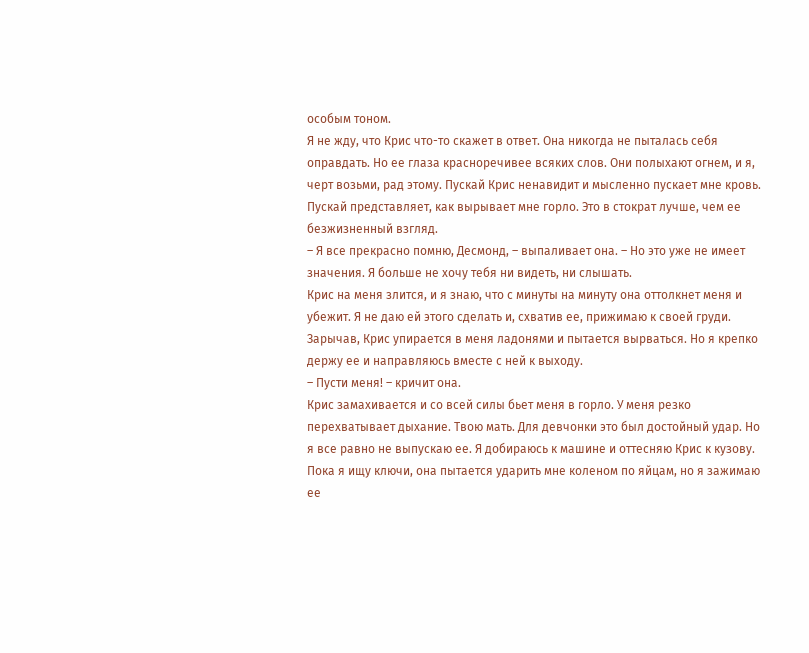особым тоном.
Я не жду, что Крис что-то скажет в ответ. Она никогда не пыталась себя оправдать. Но ее глаза красноречивее всяких слов. Они полыхают огнем, и я, черт возьми, рад этому. Пускай Крис ненавидит и мысленно пускает мне кровь. Пускай представляет, как вырывает мне горло. Это в стократ лучше, чем ее безжизненный взгляд.
– Я все прекрасно помню, Десмонд, – выпаливает она. – Но это уже не имеет значения. Я больше не хочу тебя ни видеть, ни слышать.
Крис на меня злится, и я знаю, что с минуты на минуту она оттолкнет меня и убежит. Я не даю ей этого сделать и, схватив ее, прижимаю к своей груди. Зарычав, Крис упирается в меня ладонями и пытается вырваться. Но я крепко держу ее и направляюсь вместе с ней к выходу.
– Пусти меня! – кричит она.
Крис замахивается и со всей силы бьет меня в горло. У меня резко перехватывает дыхание. Твою мать. Для девчонки это был достойный удар. Но я все равно не выпускаю ее. Я добираюсь к машине и оттесняю Крис к кузову. Пока я ищу ключи, она пытается ударить мне коленом по яйцам, но я зажимаю ее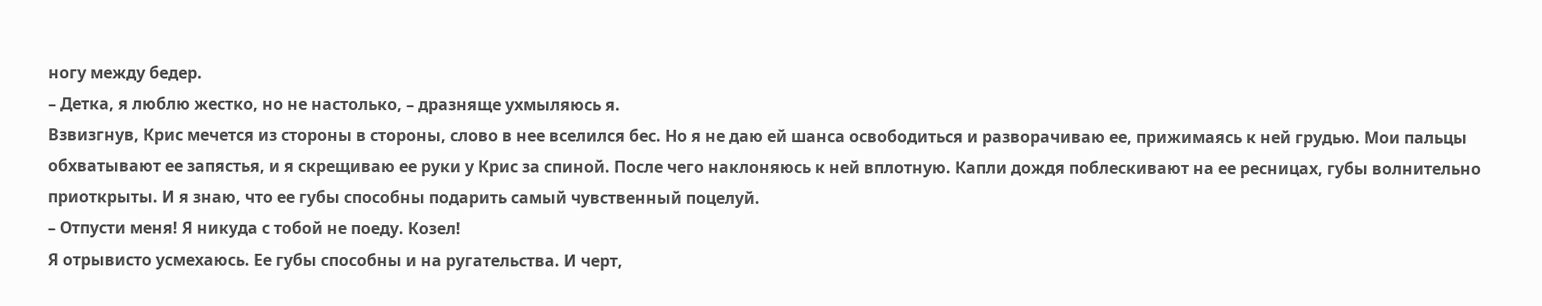ногу между бедер.
– Детка, я люблю жестко, но не настолько, – дразняще ухмыляюсь я.
Взвизгнув, Крис мечется из стороны в стороны, слово в нее вселился бес. Но я не даю ей шанса освободиться и разворачиваю ее, прижимаясь к ней грудью. Мои пальцы обхватывают ее запястья, и я скрещиваю ее руки у Крис за спиной. После чего наклоняюсь к ней вплотную. Капли дождя поблескивают на ее ресницах, губы волнительно приоткрыты. И я знаю, что ее губы способны подарить самый чувственный поцелуй.
– Отпусти меня! Я никуда с тобой не поеду. Козел!
Я отрывисто усмехаюсь. Ее губы способны и на ругательства. И черт,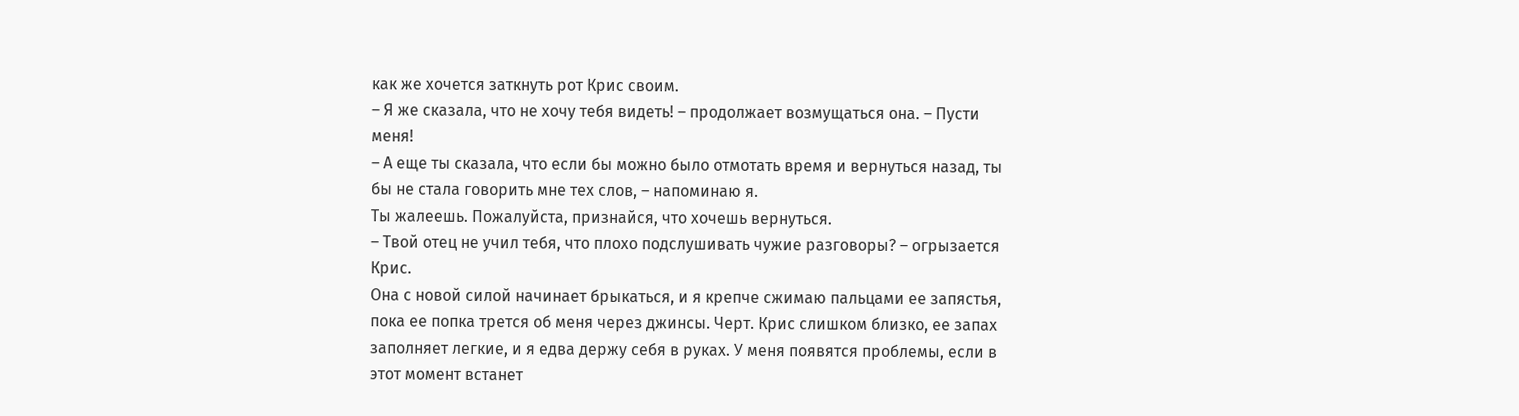как же хочется заткнуть рот Крис своим.
– Я же сказала, что не хочу тебя видеть! – продолжает возмущаться она. – Пусти меня!
– А еще ты сказала, что если бы можно было отмотать время и вернуться назад, ты бы не стала говорить мне тех слов, – напоминаю я.
Ты жалеешь. Пожалуйста, признайся, что хочешь вернуться.
– Твой отец не учил тебя, что плохо подслушивать чужие разговоры? – огрызается Крис.
Она с новой силой начинает брыкаться, и я крепче сжимаю пальцами ее запястья, пока ее попка трется об меня через джинсы. Черт. Крис слишком близко, ее запах заполняет легкие, и я едва держу себя в руках. У меня появятся проблемы, если в этот момент встанет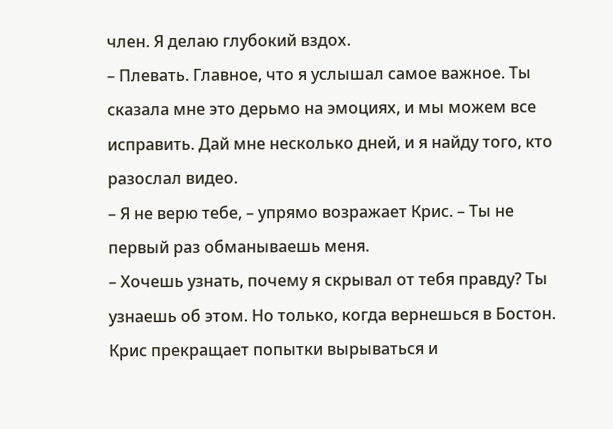член. Я делаю глубокий вздох.
– Плевать. Главное, что я услышал самое важное. Ты сказала мне это дерьмо на эмоциях, и мы можем все исправить. Дай мне несколько дней, и я найду того, кто разослал видео.
– Я не верю тебе, – упрямо возражает Крис. – Ты не первый раз обманываешь меня.
– Хочешь узнать, почему я скрывал от тебя правду? Ты узнаешь об этом. Но только, когда вернешься в Бостон.
Крис прекращает попытки вырываться и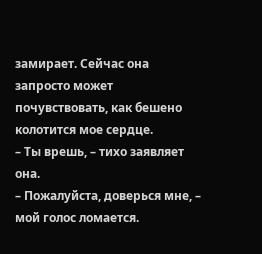замирает. Сейчас она запросто может почувствовать, как бешено колотится мое сердце.
– Ты врешь, – тихо заявляет она.
– Пожалуйста, доверься мне, – мой голос ломается.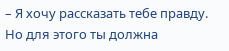– Я хочу рассказать тебе правду. Но для этого ты должна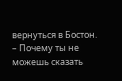вернуться в Бостон.
– Почему ты не можешь сказать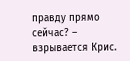правду прямо сейчас? – взрывается Крис.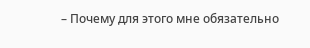– Почему для этого мне обязательно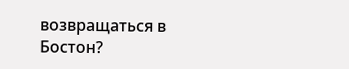возвращаться в Бостон?